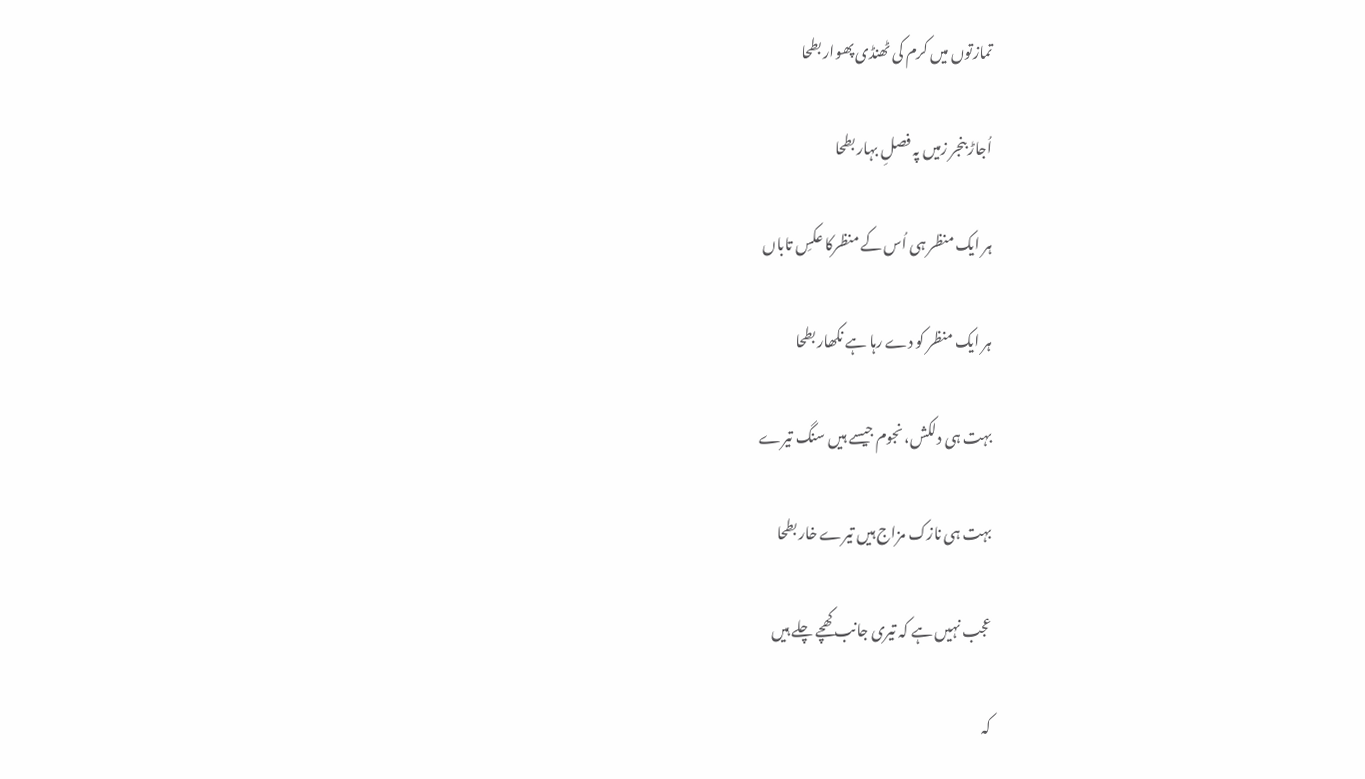تمازتوں میں کرم کی ٹھنڈی پھوار بطحا

اُجاڑ بنجر زمیں پہ فصلِ بہار بطحا

ہر ایک منظر ہی اُس کے منظرکا عکسِ تاباں

ہر ایک منظر کو دے رہا ہے نکھار بطحا

بہت ہی دلکش، نجوم جیسے ہیں سنگ تیرے

بہت ہی نازک مزاج ہیں تیرے خار بطحا

عجب نہیں ہے کہ تیری جانب کھچے چلے ہیں

کہ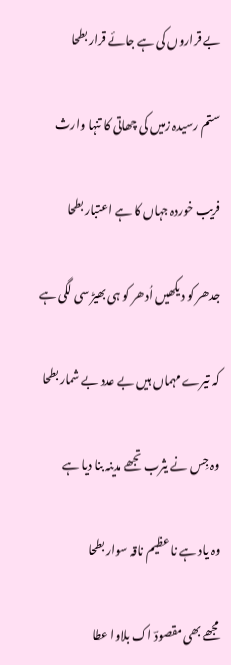بے قراروں کی ہے جائے قرار بطحا

ستم رسیدہ زمیں کی چھاتی کا تنہا وارث

فریب خوردہ جہاں کا ہے اعتبار بطحا

جدھر کو دیکھیں اُدھر کو ہی بھیڑ سی لگی ہے

کہ تیرے مہماں ہیں بے عدد بے شمار بطحا

وہ جِس نے یثرب تجھے مدینہ بنا دیا ہے

وہ یاد ہے نا عظیم ناقہ سوار بطحا

مجھے بھی مقصودؔ اک بلاوا عطا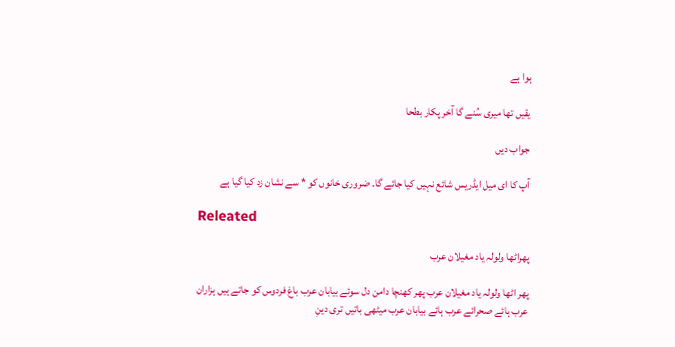ہوا ہے

یقیں تھا میری سُنے گا آخر پکار بطحا

جواب دیں

آپ کا ای میل ایڈریس شائع نہیں کیا جائے گا۔ ضروری خانوں کو * سے نشان زد کیا گیا ہے

Releated

پھراٹھا ولولہ یاد مغیلان عرب

پھر اٹھا ولولہ یاد مغیلان عرب پھر کھنچا دامن دل سوئے بیابان عرب باغ فردوس کو جاتے ہیں ہزاران عرب ہائے صحرائے عرب ہائے بیابان عرب میٹھی باتیں تری دینِ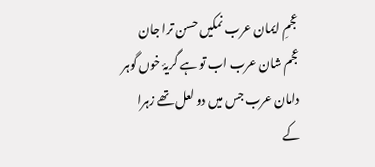عجمِ ایمان عرب نمکیں حسن ترا جان عجم شان عرب اب تو ہے گریۂ خوں گوہر دامان عرب جس میں دو لعل تھے زہرا کے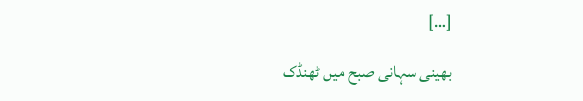[…]

بھینی سہانی صبح میں ٹھنڈک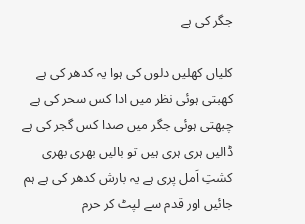جگر کی ہے

کلیاں کھلیں دلوں کی ہوا یہ کدھر کی ہے کھبتی ہوئی نظر میں ادا کس سحر کی ہے چبھتی ہوئی جگر میں صدا کس گجر کی ہے ڈالیں ہری ہری ہیں تو بالیں بھری بھری کشتِ اَمل پری ہے یہ بارش کدھر کی ہے ہم جائیں اور قدم سے لپٹ کر حرم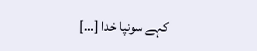کہے سونپا خدا […]